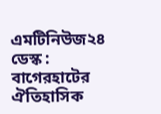এমটিনিউজ২৪ ডেস্ক : বাগেরহাটের ঐতিহাসিক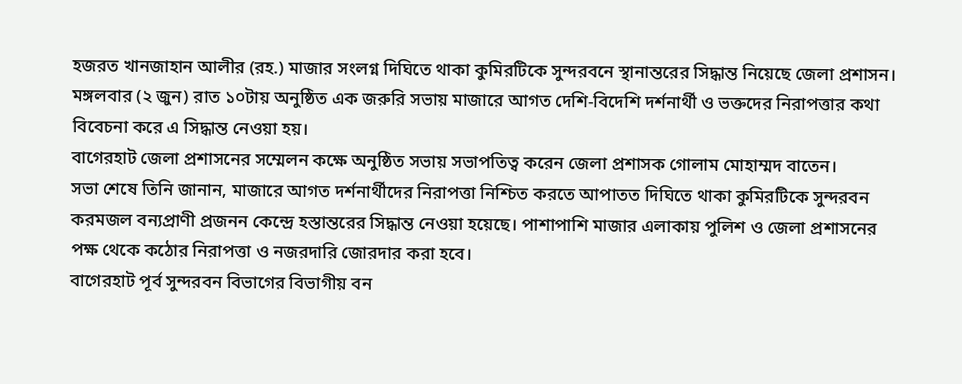হজরত খানজাহান আলীর (রহ.) মাজার সংলগ্ন দিঘিতে থাকা কুমিরটিকে সুন্দরবনে স্থানান্তরের সিদ্ধান্ত নিয়েছে জেলা প্রশাসন।
মঙ্গলবার (২ জুন) রাত ১০টায় অনুষ্ঠিত এক জরুরি সভায় মাজারে আগত দেশি-বিদেশি দর্শনার্থী ও ভক্তদের নিরাপত্তার কথা বিবেচনা করে এ সিদ্ধান্ত নেওয়া হয়।
বাগেরহাট জেলা প্রশাসনের সম্মেলন কক্ষে অনুষ্ঠিত সভায় সভাপতিত্ব করেন জেলা প্রশাসক গোলাম মোহাম্মদ বাতেন।
সভা শেষে তিনি জানান, মাজারে আগত দর্শনার্থীদের নিরাপত্তা নিশ্চিত করতে আপাতত দিঘিতে থাকা কুমিরটিকে সুন্দরবন করমজল বন্যপ্রাণী প্রজনন কেন্দ্রে হস্তান্তরের সিদ্ধান্ত নেওয়া হয়েছে। পাশাপাশি মাজার এলাকায় পুলিশ ও জেলা প্রশাসনের পক্ষ থেকে কঠোর নিরাপত্তা ও নজরদারি জোরদার করা হবে।
বাগেরহাট পূর্ব সুন্দরবন বিভাগের বিভাগীয় বন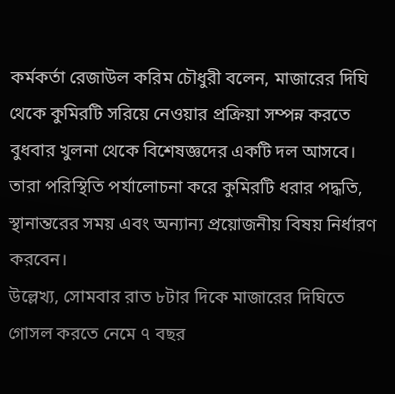কর্মকর্তা রেজাউল করিম চৌধুরী বলেন, মাজারের দিঘি থেকে কুমিরটি সরিয়ে নেওয়ার প্রক্রিয়া সম্পন্ন করতে বুধবার খুলনা থেকে বিশেষজ্ঞদের একটি দল আসবে।
তারা পরিস্থিতি পর্যালোচনা করে কুমিরটি ধরার পদ্ধতি, স্থানান্তরের সময় এবং অন্যান্য প্রয়োজনীয় বিষয় নির্ধারণ করবেন।
উল্লেখ্য, সোমবার রাত ৮টার দিকে মাজারের দিঘিতে গোসল করতে নেমে ৭ বছর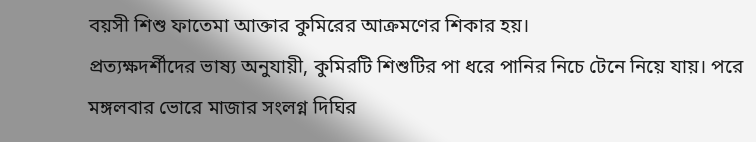বয়সী শিশু ফাতেমা আক্তার কুমিরের আক্রমণের শিকার হয়।
প্রত্যক্ষদর্শীদের ভাষ্য অনুযায়ী, কুমিরটি শিশুটির পা ধরে পানির নিচে টেনে নিয়ে যায়। পরে মঙ্গলবার ভোরে মাজার সংলগ্ন দিঘির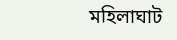মহিলাঘাট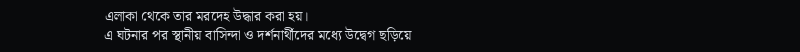এলাকা থেকে তার মরদেহ উদ্ধার করা হয়।
এ ঘটনার পর স্থানীয় বাসিন্দা ও দর্শনার্থীদের মধ্যে উদ্বেগ ছড়িয়ে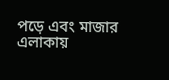পড়ে এবং মাজার এলাকায়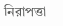নিরাপত্তা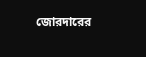জোরদারের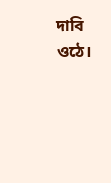দাবি ওঠে।